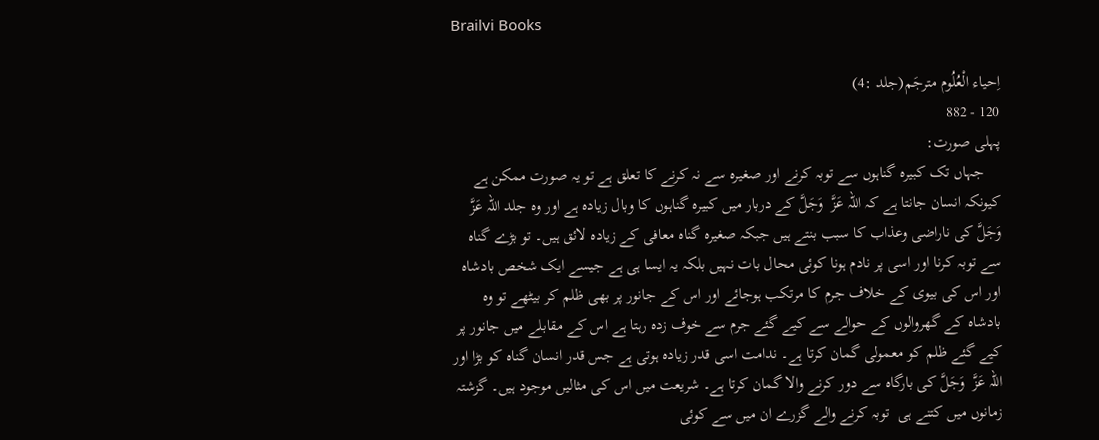Brailvi Books

اِحیاء الْعُلُوم مترجَم(جلد :4)
120 - 882
پہلی صورت:
    جہاں تک کبیرہ گناہوں سے توبہ کرنے اور صغیرہ سے نہ کرنے کا تعلق ہے تو یہ صورت ممکن ہے کیونکہ انسان جانتا ہے کہ اللہ عَزَّ  وَجَلَّ کے دربار میں کبیرہ گناہوں کا وبال زیادہ ہے اور وہ جلد اللہ عَزَّ  وَجَلَّ کی ناراضی وعذاب کا سبب بنتے ہیں جبکہ صغیرہ گناہ معافی کے زیادہ لائق ہیں۔ تو بڑے گناہ سے توبہ کرنا اور اسی پر نادم ہونا کوئی محال بات نہیں بلکہ یہ ایسا ہی ہے جیسے ایک شخص بادشاہ اور اس کی بیوی کے خلاف جرم کا مرتکب ہوجائے اور اس کے جانور پر بھی ظلم کر بیٹھے تو وہ بادشاہ کے گھروالوں کے حوالے سے کیے گئے جرم سے خوف زدہ رہتا ہے اس کے مقابلے میں جانور پر کیے گئے ظلم کو معمولی گمان کرتا ہے۔ ندامت اسی قدر زیادہ ہوتی ہے جس قدر انسان گناہ کو بڑا اور اللہ عَزَّ  وَجَلَّ کی بارگاہ سے دور کرنے والا گمان کرتا ہے۔ شریعت میں اس کی مثالیں موجود ہیں۔ گزشتہ زمانوں میں کتنے ہی  توبہ کرنے والے گزرے ان میں سے کوئی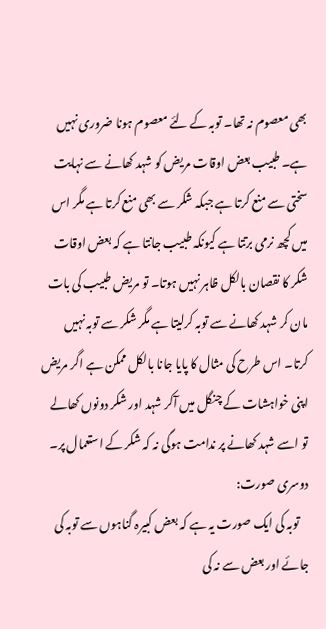بھی معصوم نہ تھا۔ توبہ کے لئے معصوم ہونا ضروری نہیں ہے۔ طبیب بعض اوقات مریض کو شہد کھانے سے نہایت سختی سے منع کرتا ہے جبکہ شکر سے بھی منع کرتا ہے مگر اس میں کچھ نرمی برتتا ہے کیونکہ طبیب جانتا ہے کہ بعض اوقات شکر کا نقصان بالکل ظاہر نہیں ہوتا۔ تو مریض طبیب کی بات مان کر شہد کھانے سے توبہ کرلیتا ہے مگر شکر سے توبہ نہیں کرتا۔ اس طرح کی مثال کا پایا جانا بالکل ممکن ہے اگر مریض اپنی خواہشات کے چنگل میں آکر شہد اور شکر دونوں کھالے تو اسے شہد کھانے پر ندامت ہوگی نہ کہ شکر کے استعمال پر۔
دوسری صورت:
    توبہ کی ایک صورت یہ ہے کہ بعض کبیرہ گناہوں سے توبہ کی جائے اور بعض سے نہ کی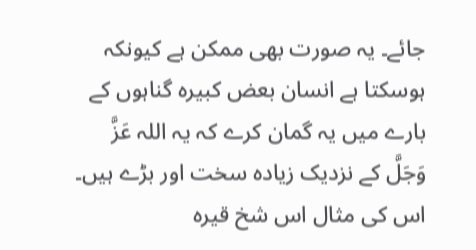جائے۔ یہ صورت بھی ممکن ہے کیونکہ ہوسکتا ہے انسان بعض کبیرہ گناہوں کے بارے میں یہ گمان کرے کہ یہ اللہ عَزَّ  وَجَلَّ کے نزدیک زیادہ سخت اور بڑے ہیں۔ اس کی مثال اس شخ قیرہ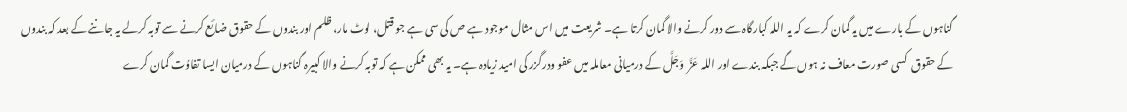گناہوں کے بارے میں یہ گمان کرے کہ یہ اللہ کبارگاہ سے دور کرنے والا گمان کرتا ہے۔ شریعت میں اس مثال موجود ہے ص کی سی ہے جو قتل، لوٹ مار، ظلم اور بندوں کے حقوق ضائع کرنے سے توبہ کرلے یہ جاننے کے بعد کہ بندوں کے حقوق  کسی صورت معاف نہ ہوں گے جبکہ بندے اور اللہ عَزَّ  وَجَلَّ کے درمیانی معاملہ میں عفو ودرگزر کی امید زیادہ ہے۔ یہ بھی ممکن ہے کہ توبہ کرنے والا کبیرہ گناہوں کے درمیان ایسا تفاوُت گمان کرے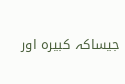جیساکہ کبیرہ اور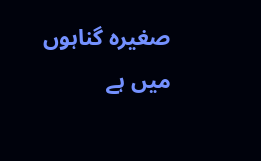صغیرہ گناہوں میں ہے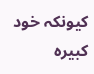کیونکہ خود کبیرہ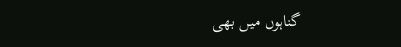گناہوں میں بھی